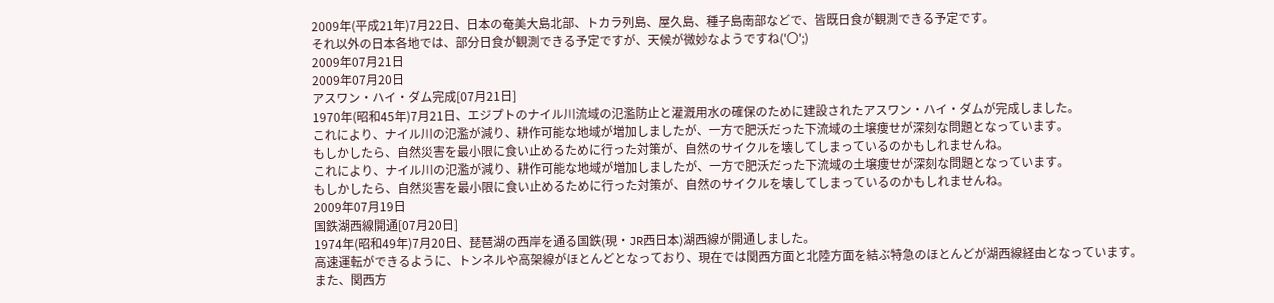2009年(平成21年)7月22日、日本の奄美大島北部、トカラ列島、屋久島、種子島南部などで、皆既日食が観測できる予定です。
それ以外の日本各地では、部分日食が観測できる予定ですが、天候が微妙なようですね('〇';)
2009年07月21日
2009年07月20日
アスワン・ハイ・ダム完成[07月21日]
1970年(昭和45年)7月21日、エジプトのナイル川流域の氾濫防止と灌漑用水の確保のために建設されたアスワン・ハイ・ダムが完成しました。
これにより、ナイル川の氾濫が減り、耕作可能な地域が増加しましたが、一方で肥沃だった下流域の土壌痩せが深刻な問題となっています。
もしかしたら、自然災害を最小限に食い止めるために行った対策が、自然のサイクルを壊してしまっているのかもしれませんね。
これにより、ナイル川の氾濫が減り、耕作可能な地域が増加しましたが、一方で肥沃だった下流域の土壌痩せが深刻な問題となっています。
もしかしたら、自然災害を最小限に食い止めるために行った対策が、自然のサイクルを壊してしまっているのかもしれませんね。
2009年07月19日
国鉄湖西線開通[07月20日]
1974年(昭和49年)7月20日、琵琶湖の西岸を通る国鉄(現・JR西日本)湖西線が開通しました。
高速運転ができるように、トンネルや高架線がほとんどとなっており、現在では関西方面と北陸方面を結ぶ特急のほとんどが湖西線経由となっています。
また、関西方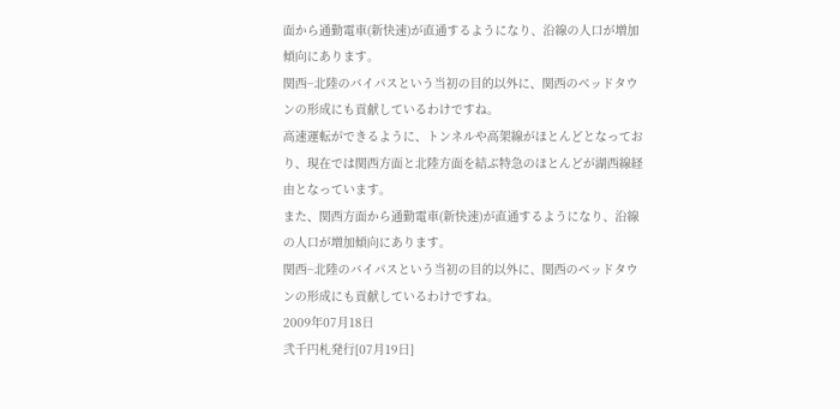面から通勤電車(新快速)が直通するようになり、沿線の人口が増加傾向にあります。
関西−北陸のバイパスという当初の目的以外に、関西のベッドタウンの形成にも貢献しているわけですね。
高速運転ができるように、トンネルや高架線がほとんどとなっており、現在では関西方面と北陸方面を結ぶ特急のほとんどが湖西線経由となっています。
また、関西方面から通勤電車(新快速)が直通するようになり、沿線の人口が増加傾向にあります。
関西−北陸のバイパスという当初の目的以外に、関西のベッドタウンの形成にも貢献しているわけですね。
2009年07月18日
弐千円札発行[07月19日]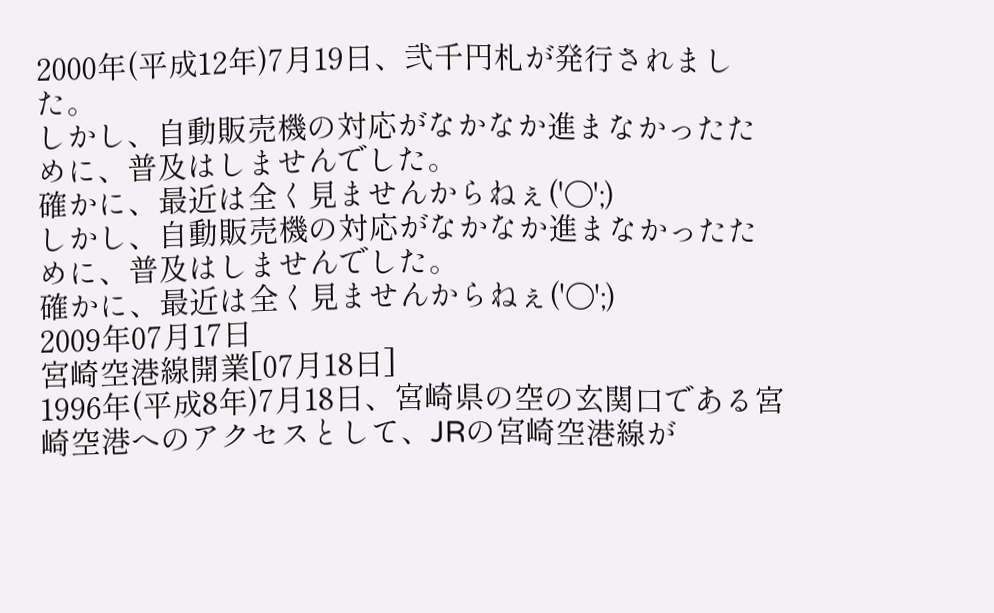2000年(平成12年)7月19日、弐千円札が発行されました。
しかし、自動販売機の対応がなかなか進まなかったために、普及はしませんでした。
確かに、最近は全く見ませんからねぇ('〇';)
しかし、自動販売機の対応がなかなか進まなかったために、普及はしませんでした。
確かに、最近は全く見ませんからねぇ('〇';)
2009年07月17日
宮崎空港線開業[07月18日]
1996年(平成8年)7月18日、宮崎県の空の玄関口である宮崎空港へのアクセスとして、JRの宮崎空港線が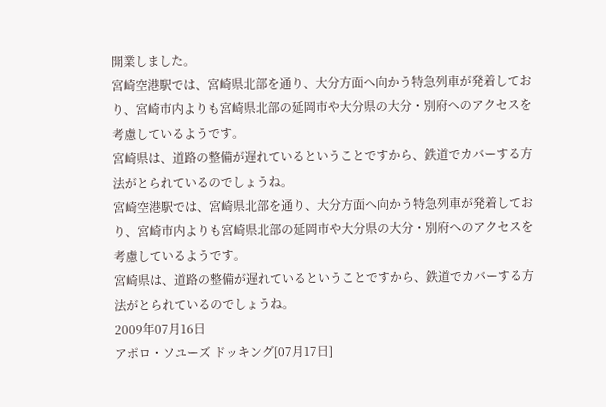開業しました。
宮崎空港駅では、宮崎県北部を通り、大分方面へ向かう特急列車が発着しており、宮崎市内よりも宮崎県北部の延岡市や大分県の大分・別府へのアクセスを考慮しているようです。
宮崎県は、道路の整備が遅れているということですから、鉄道でカバーする方法がとられているのでしょうね。
宮崎空港駅では、宮崎県北部を通り、大分方面へ向かう特急列車が発着しており、宮崎市内よりも宮崎県北部の延岡市や大分県の大分・別府へのアクセスを考慮しているようです。
宮崎県は、道路の整備が遅れているということですから、鉄道でカバーする方法がとられているのでしょうね。
2009年07月16日
アポロ・ソユーズ ドッキング[07月17日]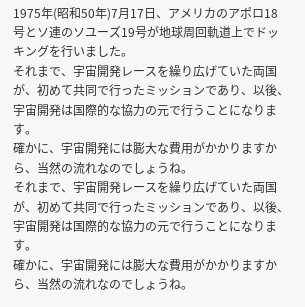1975年(昭和50年)7月17日、アメリカのアポロ18号とソ連のソユーズ19号が地球周回軌道上でドッキングを行いました。
それまで、宇宙開発レースを繰り広げていた両国が、初めて共同で行ったミッションであり、以後、宇宙開発は国際的な協力の元で行うことになります。
確かに、宇宙開発には膨大な費用がかかりますから、当然の流れなのでしょうね。
それまで、宇宙開発レースを繰り広げていた両国が、初めて共同で行ったミッションであり、以後、宇宙開発は国際的な協力の元で行うことになります。
確かに、宇宙開発には膨大な費用がかかりますから、当然の流れなのでしょうね。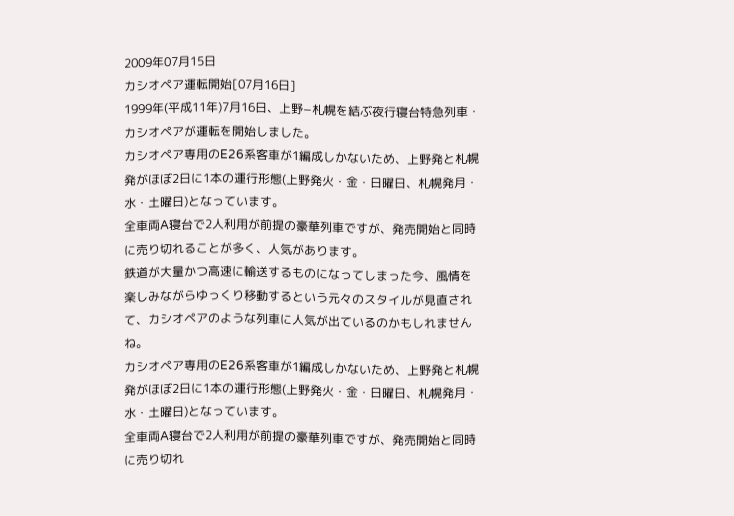2009年07月15日
カシオペア運転開始[07月16日]
1999年(平成11年)7月16日、上野−札幌を結ぶ夜行寝台特急列車・カシオペアが運転を開始しました。
カシオペア専用のE26系客車が1編成しかないため、上野発と札幌発がほぼ2日に1本の運行形態(上野発火・金・日曜日、札幌発月・水・土曜日)となっています。
全車両A寝台で2人利用が前提の豪華列車ですが、発売開始と同時に売り切れることが多く、人気があります。
鉄道が大量かつ高速に輸送するものになってしまった今、風情を楽しみながらゆっくり移動するという元々のスタイルが見直されて、カシオペアのような列車に人気が出ているのかもしれませんね。
カシオペア専用のE26系客車が1編成しかないため、上野発と札幌発がほぼ2日に1本の運行形態(上野発火・金・日曜日、札幌発月・水・土曜日)となっています。
全車両A寝台で2人利用が前提の豪華列車ですが、発売開始と同時に売り切れ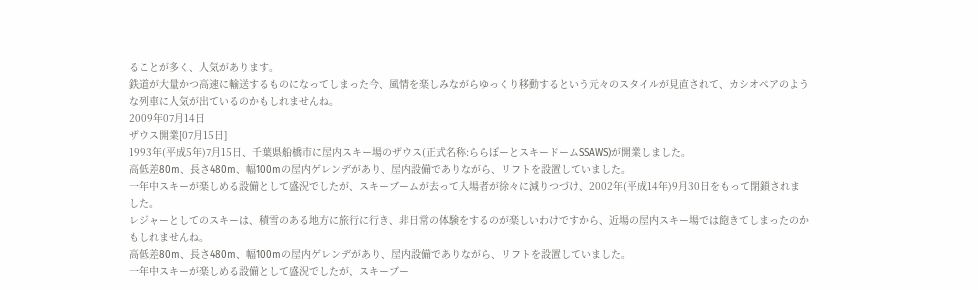ることが多く、人気があります。
鉄道が大量かつ高速に輸送するものになってしまった今、風情を楽しみながらゆっくり移動するという元々のスタイルが見直されて、カシオペアのような列車に人気が出ているのかもしれませんね。
2009年07月14日
ザウス開業[07月15日]
1993年(平成5年)7月15日、千葉県船橋市に屋内スキー場のザウス(正式名称:ららぽーとスキードームSSAWS)が開業しました。
高低差80m、長さ480m、幅100mの屋内ゲレンデがあり、屋内設備でありながら、リフトを設置していました。
一年中スキーが楽しめる設備として盛況でしたが、スキーブームが去って入場者が徐々に減りつづけ、2002年(平成14年)9月30日をもって閉鎖されました。
レジャーとしてのスキーは、積雪のある地方に旅行に行き、非日常の体験をするのが楽しいわけですから、近場の屋内スキー場では飽きてしまったのかもしれませんね。
高低差80m、長さ480m、幅100mの屋内ゲレンデがあり、屋内設備でありながら、リフトを設置していました。
一年中スキーが楽しめる設備として盛況でしたが、スキーブー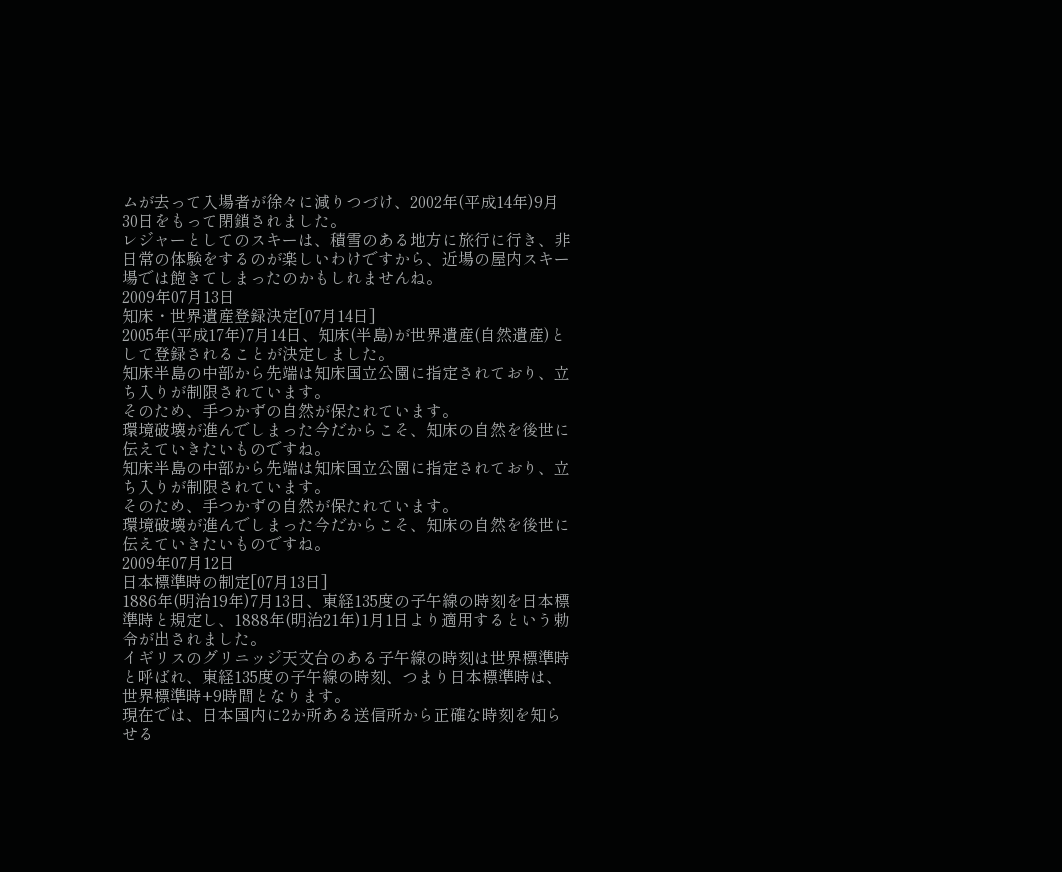ムが去って入場者が徐々に減りつづけ、2002年(平成14年)9月30日をもって閉鎖されました。
レジャーとしてのスキーは、積雪のある地方に旅行に行き、非日常の体験をするのが楽しいわけですから、近場の屋内スキー場では飽きてしまったのかもしれませんね。
2009年07月13日
知床・世界遺産登録決定[07月14日]
2005年(平成17年)7月14日、知床(半島)が世界遺産(自然遺産)として登録されることが決定しました。
知床半島の中部から先端は知床国立公園に指定されており、立ち入りが制限されています。
そのため、手つかずの自然が保たれています。
環境破壊が進んでしまった今だからこそ、知床の自然を後世に伝えていきたいものですね。
知床半島の中部から先端は知床国立公園に指定されており、立ち入りが制限されています。
そのため、手つかずの自然が保たれています。
環境破壊が進んでしまった今だからこそ、知床の自然を後世に伝えていきたいものですね。
2009年07月12日
日本標準時の制定[07月13日]
1886年(明治19年)7月13日、東経135度の子午線の時刻を日本標準時と規定し、1888年(明治21年)1月1日より適用するという勅令が出されました。
イギリスのグリニッジ天文台のある子午線の時刻は世界標準時と呼ばれ、東経135度の子午線の時刻、つまり日本標準時は、世界標準時+9時間となります。
現在では、日本国内に2か所ある送信所から正確な時刻を知らせる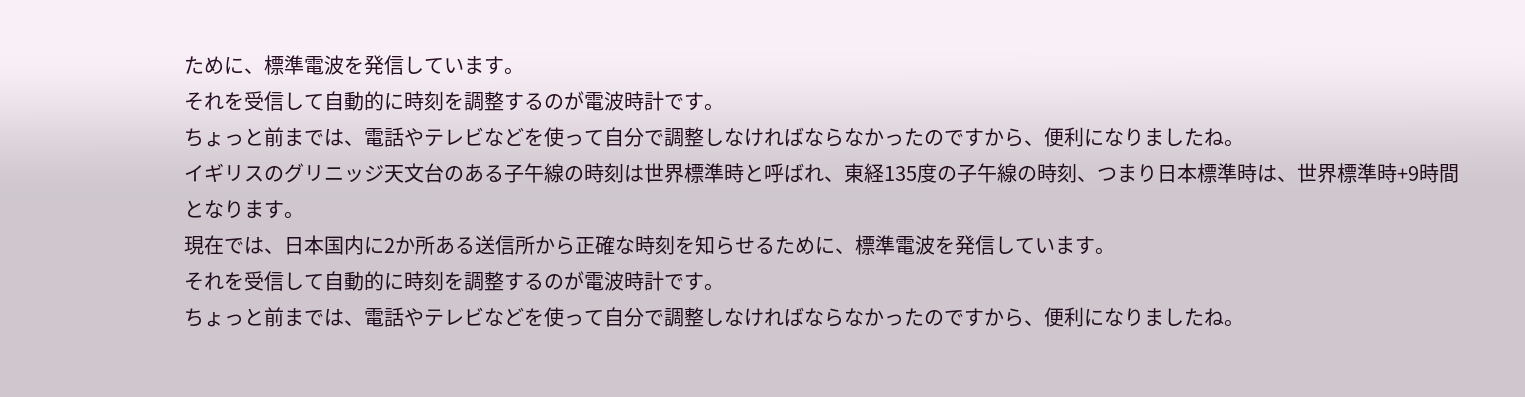ために、標準電波を発信しています。
それを受信して自動的に時刻を調整するのが電波時計です。
ちょっと前までは、電話やテレビなどを使って自分で調整しなければならなかったのですから、便利になりましたね。
イギリスのグリニッジ天文台のある子午線の時刻は世界標準時と呼ばれ、東経135度の子午線の時刻、つまり日本標準時は、世界標準時+9時間となります。
現在では、日本国内に2か所ある送信所から正確な時刻を知らせるために、標準電波を発信しています。
それを受信して自動的に時刻を調整するのが電波時計です。
ちょっと前までは、電話やテレビなどを使って自分で調整しなければならなかったのですから、便利になりましたね。